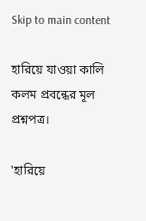Skip to main content

হারিয়ে যাওয়া কালি কলম প্রবন্ধের মূল প্রশ্নপত্র।

'হারিয়ে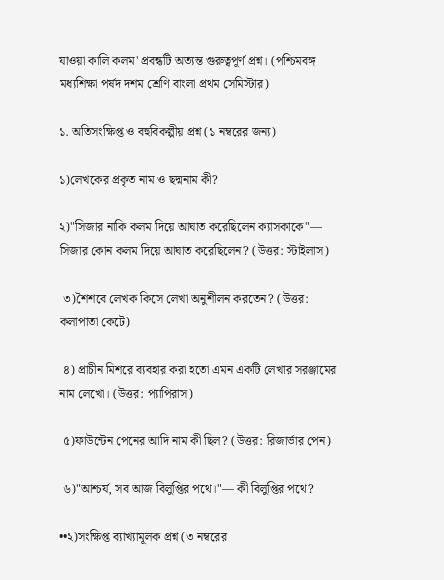যাওয়া কালি কলম' প্রবন্ধটি অত্যন্ত গুরুত্বপূর্ণ প্রশ্ন। (পশ্চিমবঙ্গ মধ্যশিক্ষা পর্ষদ দশম শ্রেণি বাংলা প্রথম সেমিস্টার)

১. অতিসংক্ষিপ্ত ও বহুবিকল্পীয় প্রশ্ন (১ নম্বরের জন্য)

১)লেখকের প্রকৃত নাম ও ছদ্মনাম কী?

২)"সিজার নাকি কলম দিয়ে আঘাত করেছিলেন ক্যাসকাকে"— সিজার কোন কলম দিয়ে আঘাত করেছিলেন? (উত্তর: স্টাইলাস)

 ৩)শৈশবে লেখক কিসে লেখা অনুশীলন করতেন? (উত্তর: কলাপাতা কেটে)

 ৪) প্রাচীন মিশরে ব্যবহার করা হতো এমন একটি লেখার সরঞ্জামের নাম লেখো। (উত্তর: প্যাপিরাস)

 ৫)ফাউন্টেন পেনের আদি নাম কী ছিল? (উত্তর: রিজার্ভার পেন)

 ৬)"আশ্চর্য, সব আজ বিলুপ্তির পথে।"— কী বিলুপ্তির পথে?

••২)সংক্ষিপ্ত ব্যাখ্যামূলক প্রশ্ন (৩ নম্বরের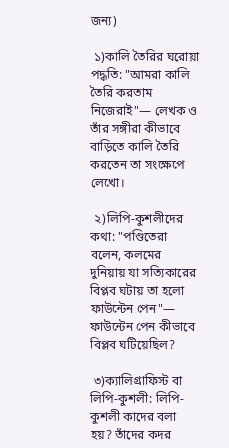জন্য)

 ১)কালি তৈরির ঘরোয়া পদ্ধতি: "আমরা কালি তৈরি করতাম নিজেরাই"— লেখক ও তাঁর সঙ্গীরা কীভাবে বাড়িতে কালি তৈরি করতেন তা সংক্ষেপে লেখো।

 ২)লিপি-কুশলীদের কথা: "পণ্ডিতেরা বলেন, কলমের দুনিয়ায় যা সত্যিকারের বিপ্লব ঘটায় তা হলো ফাউন্টেন পেন"— ফাউন্টেন পেন কীভাবে বিপ্লব ঘটিয়েছিল?

 ৩)ক্যালিগ্রাফিস্ট বা লিপি-কুশলী: লিপি-কুশলী কাদের বলা হয়? তাঁদের কদর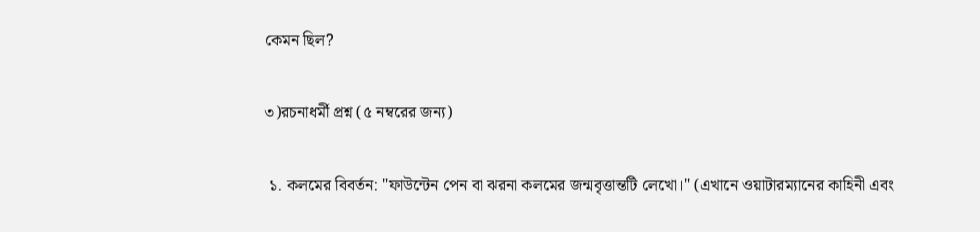কেমন ছিল?

৩)রচনাধর্মী প্রশ্ন (৫ নম্বরের জন্য)

 ১. কলমের বিবর্তন: "ফাউন্টেন পেন বা ঝরনা কলমের জন্মবৃত্তান্তটি লেখো।" (এখানে ওয়াটারম্যানের কাহিনী এবং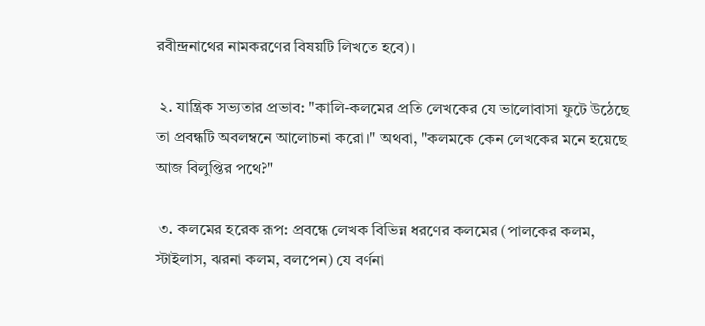রবীন্দ্রনাথের নামকরণের বিষয়টি লিখতে হবে)।

 ২. যান্ত্রিক সভ্যতার প্রভাব: "কালি-কলমের প্রতি লেখকের যে ভালোবাসা ফুটে উঠেছে তা প্রবন্ধটি অবলম্বনে আলোচনা করো।" অথবা, "কলমকে কেন লেখকের মনে হয়েছে আজ বিলুপ্তির পথে?"

 ৩. কলমের হরেক রূপ: প্রবন্ধে লেখক বিভিন্ন ধরণের কলমের (পালকের কলম, স্টাইলাস, ঝরনা কলম, বলপেন) যে বর্ণনা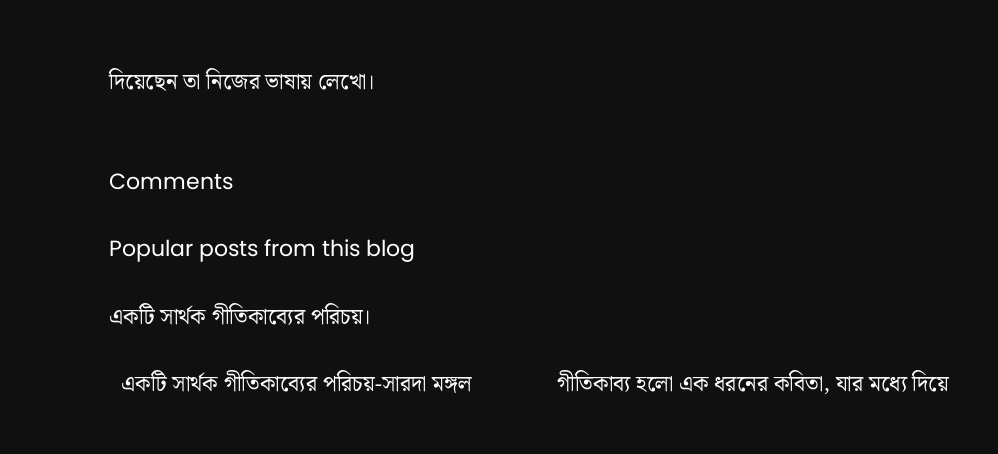দিয়েছেন তা নিজের ভাষায় লেখো।


Comments

Popular posts from this blog

একটি সার্থক গীতিকাব্যের পরিচয়।

  একটি সার্থক গীতিকাব্যের পরিচয়-সারদা মঙ্গল               গীতিকাব্য হলো এক ধরনের কবিতা, যার মধ্যে দিয়ে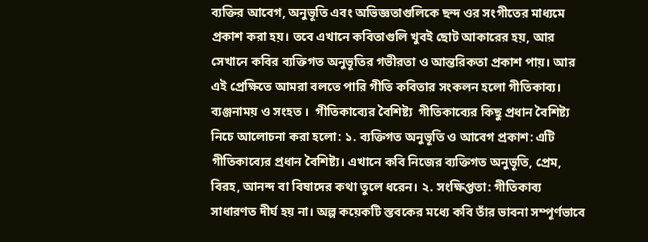ব্যক্তির আবেগ, অনুভূতি এবং অভিজ্ঞতাগুলিকে ছন্দ ওর সংগীতের মাধ্যমে প্রকাশ করা হয়। তবে এখানে কবিতাগুলি খুবই ছোট আকারের হয়, আর সেখানে কবির ব্যক্তিগত অনুভূতির গভীরতা ও আন্তরিকতা প্রকাশ পায়। আর এই প্রেক্ষিতে আমরা বলতে পারি গীতি কবিতার সংকলন হলো গীতিকাব্য। ব্যঞ্জনাময় ও সংহত ।  গীতিকাব্যের বৈশিষ্ট্য  গীতিকাব্যের কিছু প্রধান বৈশিষ্ট্য নিচে আলোচনা করা হলো: ১. ব্যক্তিগত অনুভূতি ও আবেগ প্রকাশ: এটি গীতিকাব্যের প্রধান বৈশিষ্ট্য। এখানে কবি নিজের ব্যক্তিগত অনুভূতি, প্রেম, বিরহ, আনন্দ বা বিষাদের কথা তুলে ধরেন। ২. সংক্ষিপ্ততা: গীতিকাব্য সাধারণত দীর্ঘ হয় না। অল্প কয়েকটি স্তবকের মধ্যে কবি তাঁর ভাবনা সম্পূর্ণভাবে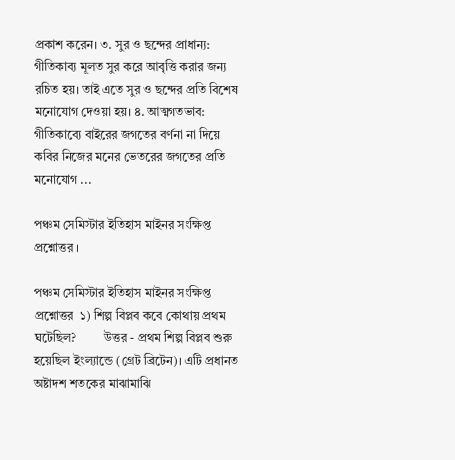প্রকাশ করেন। ৩. সুর ও ছন্দের প্রাধান্য: গীতিকাব্য মূলত সুর করে আবৃত্তি করার জন্য রচিত হয়। তাই এতে সুর ও ছন্দের প্রতি বিশেষ মনোযোগ দেওয়া হয়। ৪. আত্মগতভাব: গীতিকাব্যে বাইরের জগতের বর্ণনা না দিয়ে কবির নিজের মনের ভেতরের জগতের প্রতি মনোযোগ ...

পঞ্চম সেমিস্টার ইতিহাস মাইনর সংক্ষিপ্ত প্রশ্নোত্তর ।

পঞ্চম সেমিস্টার ইতিহাস মাইনর সংক্ষিপ্ত প্রশ্নোত্তর  ১) শিল্প বিপ্লব কবে কোথায় প্রথম ঘটেছিল?         উত্তর - প্রথম শিল্প বিপ্লব শুরু হয়েছিল ইংল্যান্ডে (গ্রেট ব্রিটেন)। এটি প্রধানত অষ্টাদশ শতকের মাঝামাঝি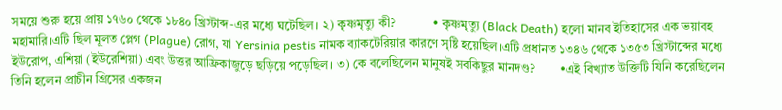সময়ে শুরু হয়ে প্রায় ১৭৬০ থেকে ১৮৪০ খ্রিস্টাব্দ-এর মধ্যে ঘটেছিল। ২) কৃষ্ণমৃত্যু কী?            • কৃষ্ণমৃত্যু (Black Death) হলো মানব ইতিহাসের এক ভয়াবহ মহামারি।এটি ছিল মূলত প্লেগ (Plague) রোগ, যা Yersinia pestis নামক ব্যাকটেরিয়ার কারণে সৃষ্টি হয়েছিল।এটি প্রধানত ১৩৪৬ থেকে ১৩৫৩ খ্রিস্টাব্দের মধ্যে ইউরোপ, এশিয়া (ইউরেশিয়া) এবং উত্তর আফ্রিকাজুড়ে ছড়িয়ে পড়েছিল। ৩) কে বলেছিলেন মানুষই সবকিছুর মানদণ্ড?        •এই বিখ্যাত উক্তিটি যিনি করেছিলেন তিনি হলেন প্রাচীন গ্রিসের একজন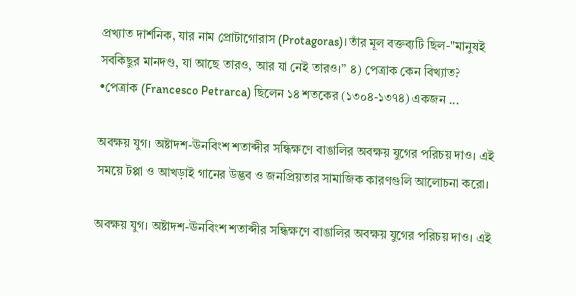প্রখ্যাত দার্শনিক, যার নাম প্রোটাগোরাস (Protagoras)।তাঁর মূল বক্তব্যটি ছিল-"মানুষই সবকিছুর মানদণ্ড, যা আছে তারও, আর যা নেই তারও।” ৪) পেত্রাক কেন বিখ্যাত?         •পেত্রাক (Francesco Petrarca) ছিলেন ১৪ শতকের (১৩০৪-১৩৭৪) একজন ...

অবক্ষয় যুগ। অষ্টাদশ-ঊনবিংশ শতাব্দীর সন্ধিক্ষণে বাঙালির অবক্ষয় যুগের পরিচয় দাও। এই সময়ে টপ্পা ও আখড়াই গানের উদ্ভব ও জনপ্রিয়তার সামাজিক কারণগুলি আলোচনা করো।

অবক্ষয় যুগ। অষ্টাদশ-ঊনবিংশ শতাব্দীর সন্ধিক্ষণে বাঙালির অবক্ষয় যুগের পরিচয় দাও। এই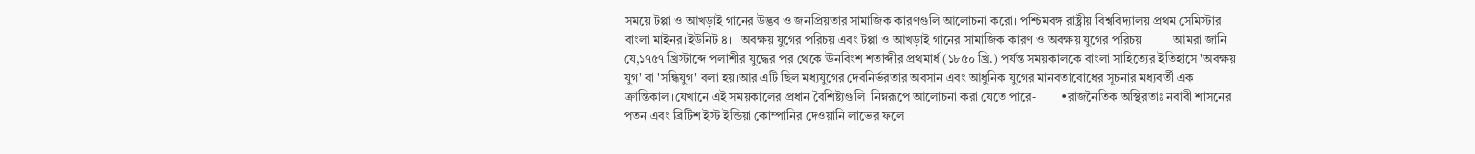সময়ে টপ্পা ও আখড়াই গানের উদ্ভব ও জনপ্রিয়তার সামাজিক কারণগুলি আলোচনা করো। পশ্চিমবঙ্গ রাষ্ট্রীয় বিশ্ববিদ্যালয় প্রথম সেমিস্টার বাংলা মাইনর।ইউনিট ৪।   অবক্ষয় যুগের পরিচয় এবং টপ্পা ও আখড়াই গানের সামাজিক কারণ ও অবক্ষয় যুগের পরিচয়          আমরা জানি যে,১৭৫৭ খ্রিস্টাব্দে পলাশীর যুদ্ধের পর থেকে ঊনবিংশ শতাব্দীর প্রথমার্ধ (১৮৫০ খ্রি.) পর্যন্ত সময়কালকে বাংলা সাহিত্যের ইতিহাসে 'অবক্ষয় যুগ' বা 'সন্ধিযুগ' বলা হয়।আর এটি ছিল মধ্যযুগের দেবনির্ভরতার অবসান এবং আধুনিক যুগের মানবতাবোধের সূচনার মধ্যবর্তী এক ক্রান্তিকাল।যেখানে এই সময়কালের প্রধান বৈশিষ্ট্যগুলি  নিম্নরূপে আলোচনা করা যেতে পারে-        •রাজনৈতিক অস্থিরতাঃ নবাবী শাসনের পতন এবং ব্রিটিশ ইস্ট ইন্ডিয়া কোম্পানির দেওয়ানি লাভের ফলে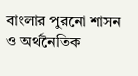বাংলার পুরনো শাসন ও অর্থনৈতিক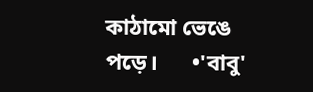কাঠামো ভেঙে পড়ে।      •'বাবু'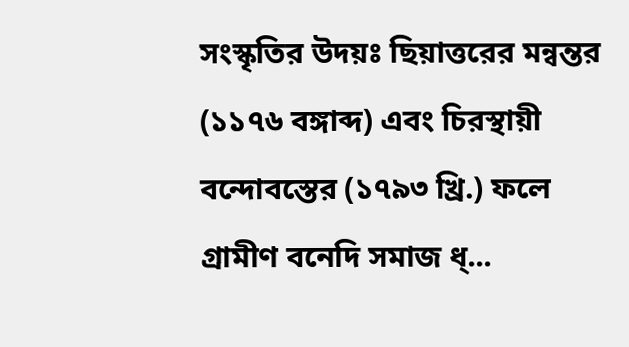সংস্কৃতির উদয়ঃ ছিয়াত্তরের মন্বন্তর (১১৭৬ বঙ্গাব্দ) এবং চিরস্থায়ী বন্দোবস্তের (১৭৯৩ খ্রি.) ফলে গ্রামীণ বনেদি সমাজ ধ্...